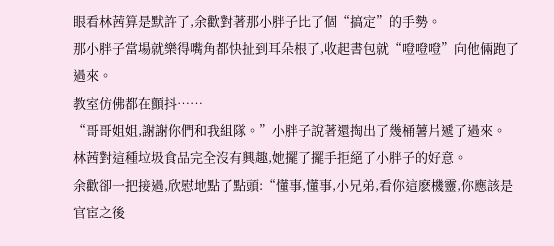眼看林茜算是默許了,余歡對著那小胖子比了個“搞定”的手勢。
那小胖子當場就樂得嘴角都快扯到耳朵根了,收起書包就“噔噔噔”向他倆跑了過來。
教室仿佛都在顫抖……
“哥哥姐姐,謝謝你們和我組隊。”小胖子說著還掏出了幾桶薯片遞了過來。
林茜對這種垃圾食品完全沒有興趣,她擺了擺手拒絕了小胖子的好意。
余歡卻一把接過,欣慰地點了點頭:“懂事,懂事,小兄弟,看你這麽機靈,你應該是官宦之後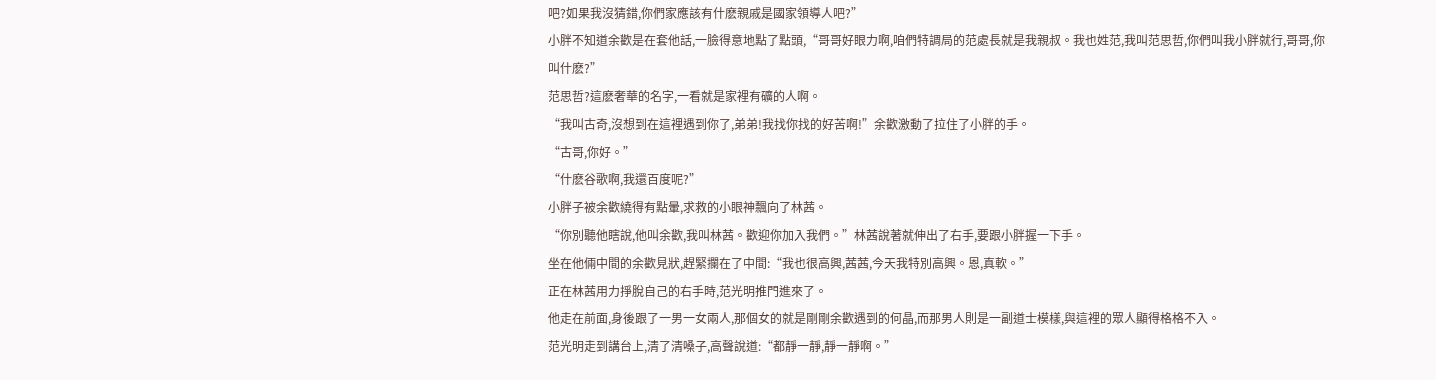吧?如果我沒猜錯,你們家應該有什麽親戚是國家領導人吧?”
小胖不知道余歡是在套他話,一臉得意地點了點頭,“哥哥好眼力啊,咱們特調局的范處長就是我親叔。我也姓范,我叫范思哲,你們叫我小胖就行,哥哥,你叫什麽?”
范思哲?這麽奢華的名字,一看就是家裡有礦的人啊。
“我叫古奇,沒想到在這裡遇到你了,弟弟!我找你找的好苦啊!”余歡激動了拉住了小胖的手。
“古哥,你好。”
“什麽谷歌啊,我還百度呢?”
小胖子被余歡繞得有點暈,求救的小眼神飄向了林茜。
“你別聽他瞎說,他叫余歡,我叫林茜。歡迎你加入我們。”林茜說著就伸出了右手,要跟小胖握一下手。
坐在他倆中間的余歡見狀,趕緊攔在了中間:“我也很高興,茜茜,今天我特別高興。恩,真軟。”
正在林茜用力掙脫自己的右手時,范光明推門進來了。
他走在前面,身後跟了一男一女兩人,那個女的就是剛剛余歡遇到的何晶,而那男人則是一副道士模樣,與這裡的眾人顯得格格不入。
范光明走到講台上,清了清嗓子,高聲說道:“都靜一靜,靜一靜啊。”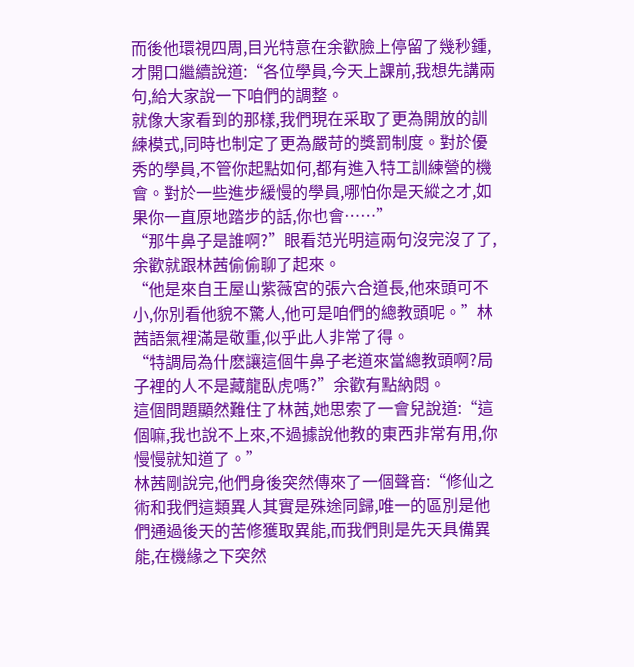而後他環視四周,目光特意在余歡臉上停留了幾秒鍾,才開口繼續說道:“各位學員,今天上課前,我想先講兩句,給大家說一下咱們的調整。
就像大家看到的那樣,我們現在采取了更為開放的訓練模式,同時也制定了更為嚴苛的獎罰制度。對於優秀的學員,不管你起點如何,都有進入特工訓練營的機會。對於一些進步緩慢的學員,哪怕你是天縱之才,如果你一直原地踏步的話,你也會……”
“那牛鼻子是誰啊?”眼看范光明這兩句沒完沒了了,余歡就跟林茜偷偷聊了起來。
“他是來自王屋山紫薇宮的張六合道長,他來頭可不小,你別看他貌不驚人,他可是咱們的總教頭呢。”林茜語氣裡滿是敬重,似乎此人非常了得。
“特調局為什麽讓這個牛鼻子老道來當總教頭啊?局子裡的人不是藏龍臥虎嗎?”余歡有點納悶。
這個問題顯然難住了林茜,她思索了一會兒說道:“這個嘛,我也說不上來,不過據說他教的東西非常有用,你慢慢就知道了。”
林茜剛說完,他們身後突然傳來了一個聲音:“修仙之術和我們這類異人其實是殊途同歸,唯一的區別是他們通過後天的苦修獲取異能,而我們則是先天具備異能,在機緣之下突然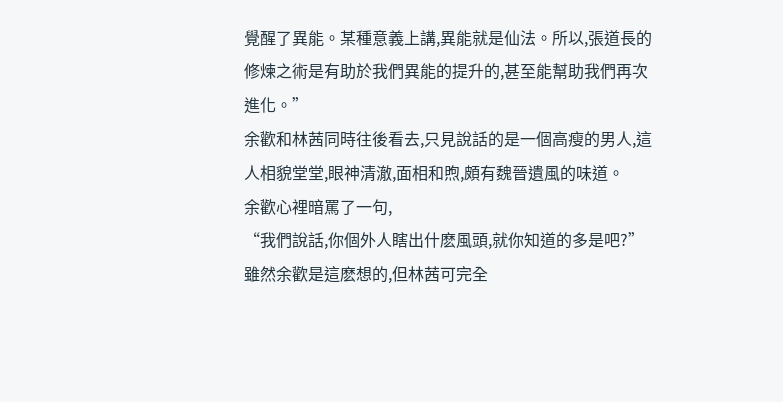覺醒了異能。某種意義上講,異能就是仙法。所以,張道長的修煉之術是有助於我們異能的提升的,甚至能幫助我們再次進化。”
余歡和林茜同時往後看去,只見說話的是一個高瘦的男人,這人相貌堂堂,眼神清澈,面相和煦,頗有魏晉遺風的味道。
余歡心裡暗罵了一句,
“我們說話,你個外人瞎出什麽風頭,就你知道的多是吧?” 雖然余歡是這麽想的,但林茜可完全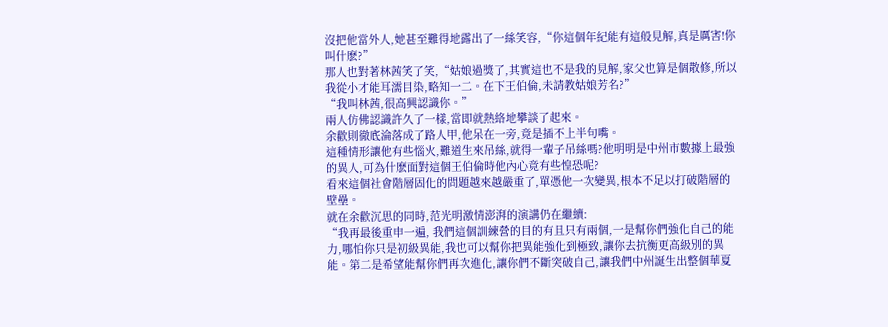沒把他當外人,她甚至難得地露出了一絲笑容,“你這個年紀能有這般見解,真是厲害!你叫什麽?”
那人也對著林茜笑了笑,“姑娘過獎了,其實這也不是我的見解,家父也算是個散修,所以我從小才能耳濡目染,略知一二。在下王伯倫,未請教姑娘芳名?”
“我叫林茜,很高興認識你。”
兩人仿佛認識許久了一樣,當即就熱絡地攀談了起來。
余歡則徹底淪落成了路人甲,他呆在一旁,竟是插不上半句嘴。
這種情形讓他有些惱火,難道生來吊絲,就得一輩子吊絲嗎?他明明是中州市數據上最強的異人,可為什麽面對這個王伯倫時他內心竟有些惶恐呢?
看來這個社會階層固化的問題越來越嚴重了,單憑他一次變異,根本不足以打破階層的壁壘。
就在余歡沉思的同時,范光明激情澎湃的演講仍在繼續:
“我再最後重申一遍, 我們這個訓練營的目的有且只有兩個,一是幫你們強化自己的能力,哪怕你只是初級異能,我也可以幫你把異能強化到極致,讓你去抗衡更高級別的異能。第二是希望能幫你們再次進化,讓你們不斷突破自己,讓我們中州誕生出整個華夏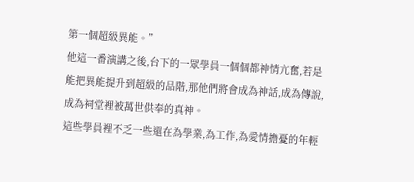第一個超級異能。”
他這一番演講之後,台下的一眾學員一個個都神情亢奮,若是能把異能提升到超級的品階,那他們將會成為神話,成為傳說,成為祠堂裡被萬世供奉的真神。
這些學員裡不乏一些還在為學業,為工作,為愛情擔憂的年輕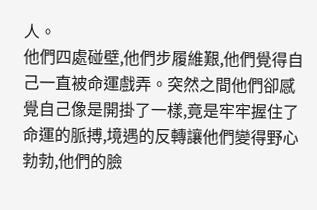人。
他們四處碰壁,他們步履維艱,他們覺得自己一直被命運戲弄。突然之間他們卻感覺自己像是開掛了一樣,竟是牢牢握住了命運的脈搏,境遇的反轉讓他們變得野心勃勃,他們的臉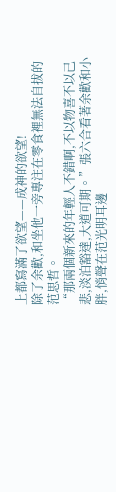上都寫滿了欲望——成神的欲望!
除了余歡,和坐他一旁專注在零食裡無法自拔的范思哲。
“那兩個新來的年輕人不錯啊,不以物喜不以己悲,淡泊豁達,大道可期。”張六合看著余歡和小胖,悄聲在范光明耳邊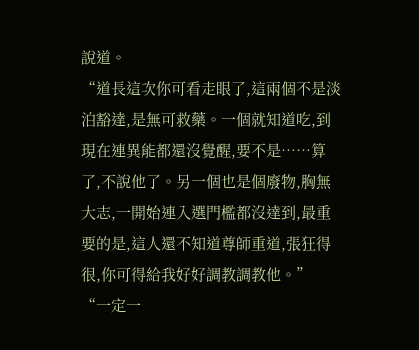說道。
“道長這次你可看走眼了,這兩個不是淡泊豁達,是無可救藥。一個就知道吃,到現在連異能都還沒覺醒,要不是……算了,不說他了。另一個也是個廢物,胸無大志,一開始連入選門檻都沒達到,最重要的是,這人還不知道尊師重道,張狂得很,你可得給我好好調教調教他。”
“一定一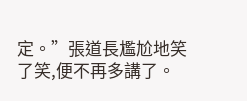定。”張道長尷尬地笑了笑,便不再多講了。